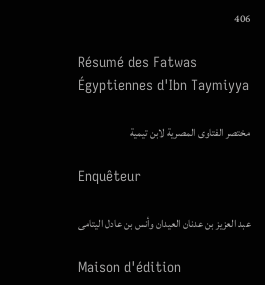406

Résumé des Fatwas Égyptiennes d'Ibn Taymiyya

مختصر الفتاوى المصرية لابن تيمية

Enquêteur

عبد العزيز بن عدنان العيدان وأنس بن عادل اليتامى

Maison d'édition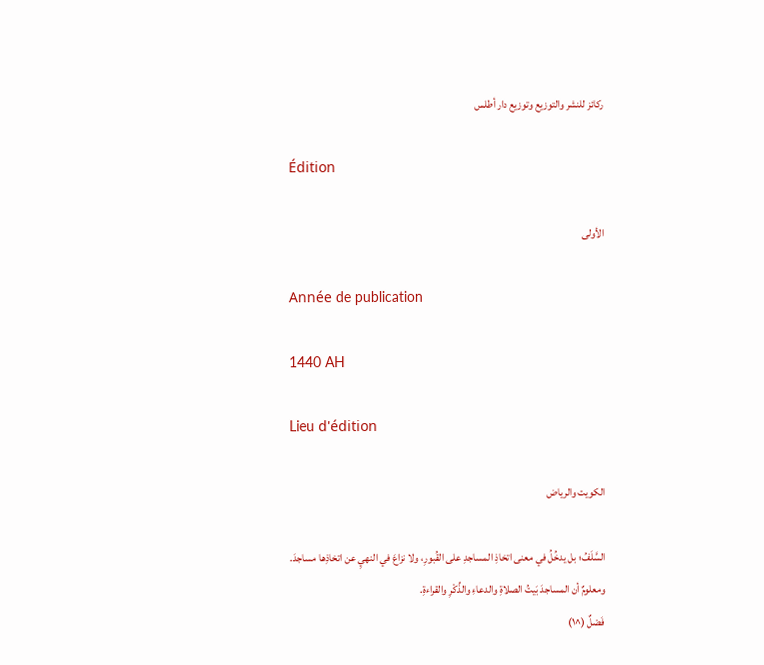ركائز للنشر والتوزيع وتوزيع دار أطلس

Édition

الأولى

Année de publication

1440 AH

Lieu d'édition

الكويت والرياض

السَّلَفُ؛ بل يدخُلُ في معنى اتخاذِ المساجدِ على القُبورِ، ولا نزاعَ في النهيِ عن اتخاذِها مساجدَ.
ومعلومٌ أن المساجدَ بَيتُ الصلاةِ والدعاءِ والذِّكْرِ والقراءةِ.
فَصْلٌ (^١)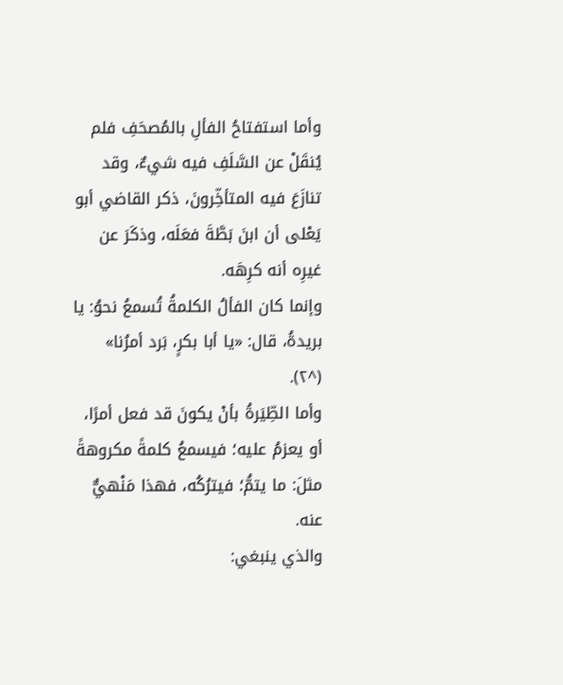وأما استفتاحُ الفألِ بالمُصحَفِ فلم يُنقَلْ عن السَّلَفِ فيه شيءٌ، وقد تنازَعَ فيه المتأخِّرونَ، ذكر القاضي أبو يَعْلى أن ابنَ بَطَّةَ فعَلَه، وذكَرَ عن غيرِه أنه كرِهَه.
وإنما كان الفألُ الكلمةُ تُسمعُ نحوُ: يا بريدةُ، قال: «يا أبا بكرٍ، بَرد أمرُنا» (^٢).
وأما الطِّيَرةُ بأنْ يكونَ قد فعل أمرًا، أو يعزمُ عليه؛ فيسمعُ كلمةً مكروهةً مثلَ: ما يتمُّ؛ فيترُكُه، فهذا مَنْهيٌّ عنه.
والذي ينبغي: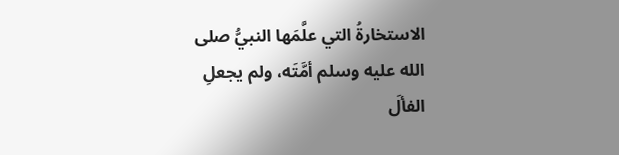الاستخارةُ التي علَّمَها النبيُّ صلى الله عليه وسلم أمَّتَه، ولم يجعلِ الفألَ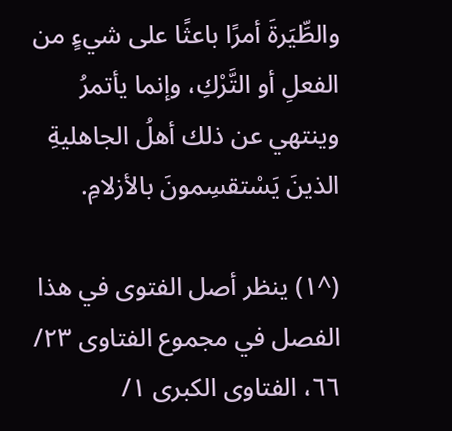والطِّيَرةَ أمرًا باعثًا على شيءٍ من الفعلِ أو التَّرْكِ، وإنما يأتمرُ وينتهي عن ذلك أهلُ الجاهليةِ الذينَ يَسْتقسِمونَ بالأزلامِ.

(^١) ينظر أصل الفتوى في هذا الفصل في مجموع الفتاوى ٢٣/ ٦٦، الفتاوى الكبرى ١/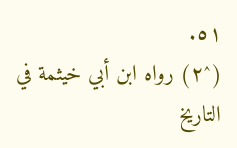٥١.
(^٢) رواه ابن أبي خيثمة في التاريخ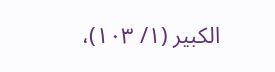الكبير (١/ ١٠٣)،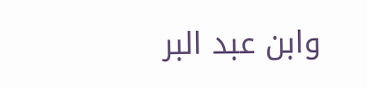وابن عبد البر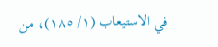في الاستيعاب (١/ ١٨٥)، من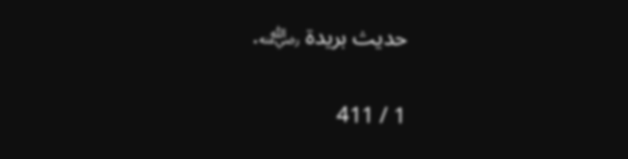حديث بريدة ﵁.

1 / 411